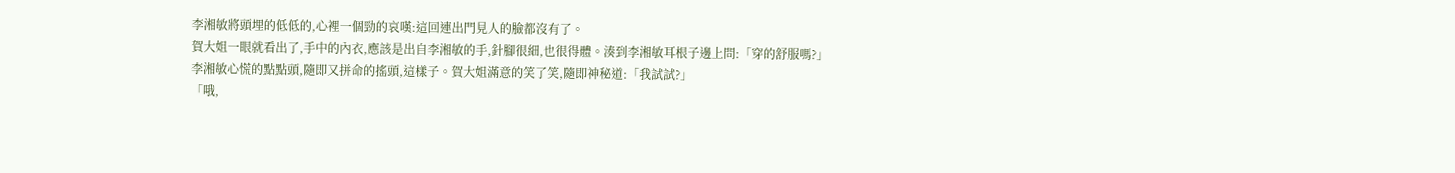李湘敏將頭埋的低低的,心裡一個勁的哀嘆:這回連出門見人的臉都沒有了。
賀大姐一眼就看出了,手中的內衣,應該是出自李湘敏的手,針腳很細,也很得體。湊到李湘敏耳根子邊上問:「穿的舒服嗎?」
李湘敏心慌的點點頭,隨即又拼命的搖頭,這樣子。賀大姐滿意的笑了笑,隨即神秘道:「我試試?」
「哦,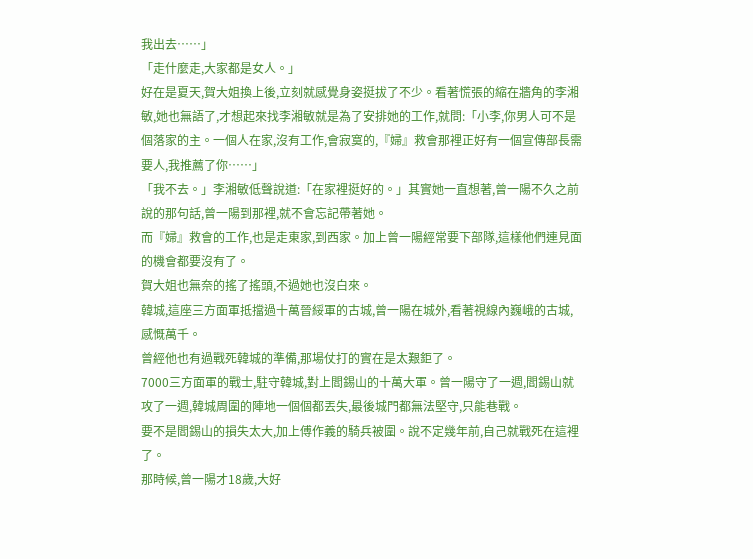我出去……」
「走什麼走,大家都是女人。」
好在是夏天,賀大姐換上後,立刻就感覺身姿挺拔了不少。看著慌張的縮在牆角的李湘敏,她也無語了,才想起來找李湘敏就是為了安排她的工作,就問:「小李,你男人可不是個落家的主。一個人在家,沒有工作,會寂寞的,『婦』救會那裡正好有一個宣傳部長需要人,我推薦了你……」
「我不去。」李湘敏低聲說道:「在家裡挺好的。」其實她一直想著,曾一陽不久之前說的那句話,曾一陽到那裡,就不會忘記帶著她。
而『婦』救會的工作,也是走東家,到西家。加上曾一陽經常要下部隊,這樣他們連見面的機會都要沒有了。
賀大姐也無奈的搖了搖頭,不過她也沒白來。
韓城,這座三方面軍抵擋過十萬晉綏軍的古城,曾一陽在城外,看著視線內巍峨的古城,感慨萬千。
曾經他也有過戰死韓城的準備,那場仗打的實在是太艱鉅了。
7000三方面軍的戰士,駐守韓城,對上閻錫山的十萬大軍。曾一陽守了一週,閻錫山就攻了一週,韓城周圍的陣地一個個都丟失,最後城門都無法堅守,只能巷戰。
要不是閻錫山的損失太大,加上傅作義的騎兵被圍。說不定幾年前,自己就戰死在這裡了。
那時候,曾一陽才18歲,大好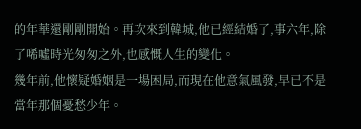的年華還剛剛開始。再次來到韓城,他已經結婚了,事六年,除了唏噓時光匆匆之外,也感慨人生的變化。
幾年前,他懷疑婚姻是一場困局,而現在他意氣風發,早已不是當年那個憂愁少年。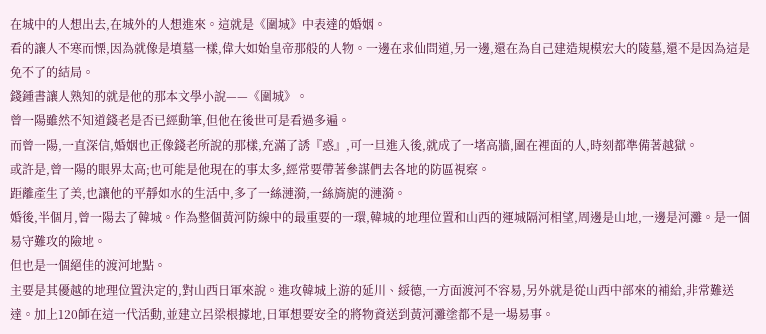在城中的人想出去,在城外的人想進來。這就是《圍城》中表達的婚姻。
看的讓人不寒而慄,因為就像是墳墓一樣,偉大如始皇帝那般的人物。一邊在求仙問道,另一邊,還在為自己建造規模宏大的陵墓,還不是因為這是免不了的結局。
錢鍾書讓人熟知的就是他的那本文學小說——《圍城》。
曾一陽雖然不知道錢老是否已經動筆,但他在後世可是看過多遍。
而曾一陽,一直深信,婚姻也正像錢老所說的那樣,充滿了誘『惑』,可一旦進入後,就成了一堵高牆,圍在裡面的人,時刻都準備著越獄。
或許是,曾一陽的眼界太高;也可能是他現在的事太多,經常要帶著參謀們去各地的防區視察。
距離產生了美,也讓他的平靜如水的生活中,多了一絲漣漪,一絲旖旎的漣漪。
婚後,半個月,曾一陽去了韓城。作為整個黃河防線中的最重要的一環,韓城的地理位置和山西的運城隔河相望,周邊是山地,一邊是河灘。是一個易守難攻的險地。
但也是一個絕佳的渡河地點。
主要是其優越的地理位置決定的,對山西日軍來說。進攻韓城上游的延川、綏德,一方面渡河不容易,另外就是從山西中部來的補給,非常難送達。加上120師在這一代活動,並建立呂梁根據地,日軍想要安全的將物資送到黃河灘塗都不是一場易事。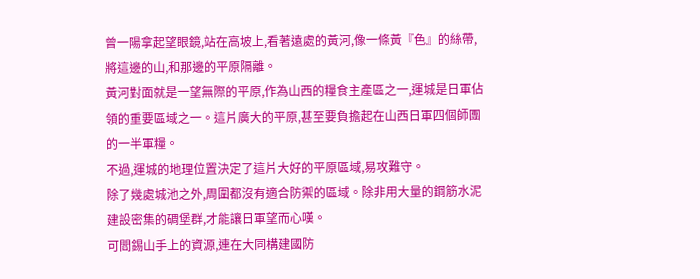曾一陽拿起望眼鏡,站在高坡上,看著遠處的黃河,像一條黃『色』的絲帶,將這邊的山,和那邊的平原隔離。
黃河對面就是一望無際的平原,作為山西的糧食主產區之一,運城是日軍佔領的重要區域之一。這片廣大的平原,甚至要負擔起在山西日軍四個師團的一半軍糧。
不過,運城的地理位置決定了這片大好的平原區域,易攻難守。
除了幾處城池之外,周圍都沒有適合防禦的區域。除非用大量的鋼筋水泥建設密集的碉堡群,才能讓日軍望而心嘆。
可閻錫山手上的資源,連在大同構建國防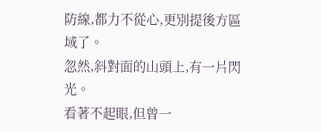防線,都力不從心,更別提後方區域了。
忽然,斜對面的山頭上,有一片閃光。
看著不起眼,但曾一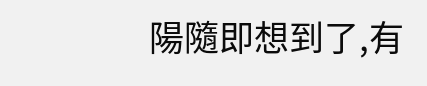陽隨即想到了,有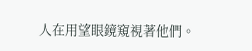人在用望眼鏡窺視著他們。